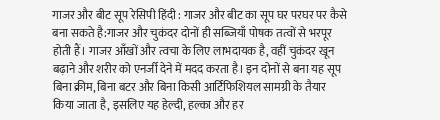गाजर और बीट सूप रेसिपी हिंदी : गाजर और बीट का सूप घर परघर पर कैसे बना सकते है:गाजर और चुकंदर दोनों ही सब्जियाँ पोषक तत्वों से भरपूर होती हैं। गाजर आँखों और त्वचा के लिए लाभदायक है, वहीं चुकंदर खून बढ़ाने और शरीर को एनर्जी देने में मदद करता है। इन दोनों से बना यह सूप बिना क्रीम, बिना बटर और बिना किसी आर्टिफिशियल सामग्री के तैयार किया जाता है, इसलिए यह हेल्दी, हल्का और हर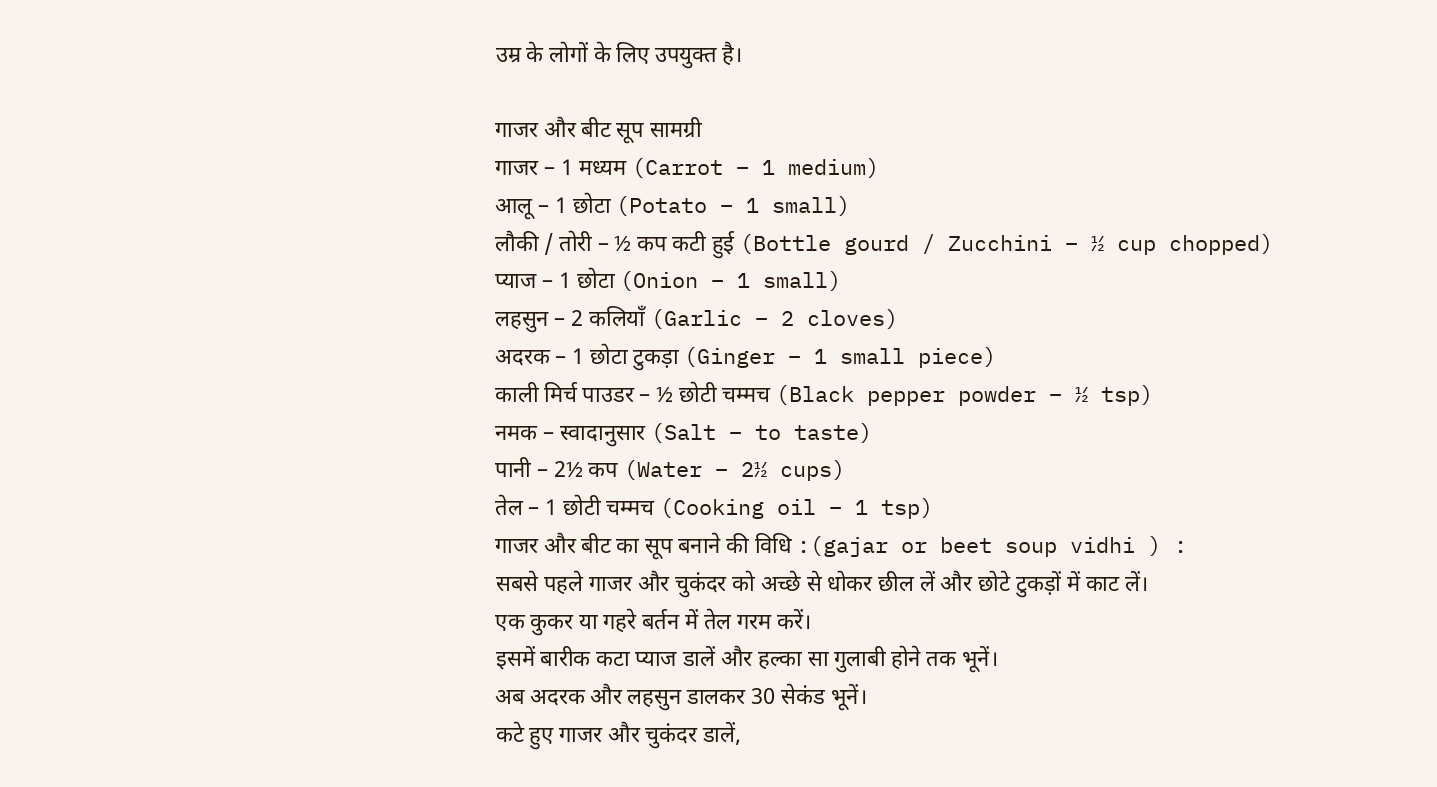उम्र के लोगों के लिए उपयुक्त है।

गाजर और बीट सूप सामग्री
गाजर – 1 मध्यम (Carrot – 1 medium)
आलू – 1 छोटा (Potato – 1 small)
लौकी / तोरी – ½ कप कटी हुई (Bottle gourd / Zucchini – ½ cup chopped)
प्याज – 1 छोटा (Onion – 1 small)
लहसुन – 2 कलियाँ (Garlic – 2 cloves)
अदरक – 1 छोटा टुकड़ा (Ginger – 1 small piece)
काली मिर्च पाउडर – ½ छोटी चम्मच (Black pepper powder – ½ tsp)
नमक – स्वादानुसार (Salt – to taste)
पानी – 2½ कप (Water – 2½ cups)
तेल – 1 छोटी चम्मच (Cooking oil – 1 tsp)
गाजर और बीट का सूप बनाने की विधि :(gajar or beet soup vidhi ) :
सबसे पहले गाजर और चुकंदर को अच्छे से धोकर छील लें और छोटे टुकड़ों में काट लें।
एक कुकर या गहरे बर्तन में तेल गरम करें।
इसमें बारीक कटा प्याज डालें और हल्का सा गुलाबी होने तक भूनें।
अब अदरक और लहसुन डालकर 30 सेकंड भूनें।
कटे हुए गाजर और चुकंदर डालें,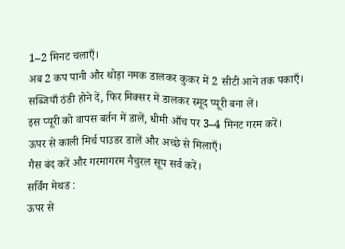1–2 मिनट चलाएँ।
अब 2 कप पानी और थोड़ा नमक डालकर कुकर में 2 सीटी आने तक पकाएँ।
सब्जियाँ ठंडी होने दें, फिर मिक्सर में डालकर स्मूद प्यूरी बना लें।
इस प्यूरी को वापस बर्तन में डालें, धीमी आँच पर 3–4 मिनट गरम करें।
ऊपर से काली मिर्च पाउडर डालें और अच्छे से मिलाएँ।
गैस बंद करें और गरमागरम नैचुरल सूप सर्व करें।
सर्विंग मेथड :
ऊपर से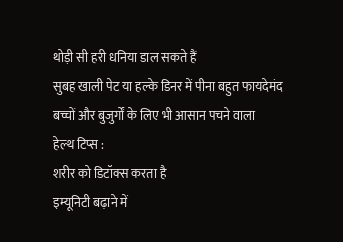थोड़ी सी हरी धनिया डाल सकते हैं
सुबह खाली पेट या हल्के डिनर में पीना बहुत फायदेमंद
बच्चों और बुजुर्गों के लिए भी आसान पचने वाला
हेल्थ टिप्स :
शरीर को डिटॉक्स करता है
इम्यूनिटी बढ़ाने में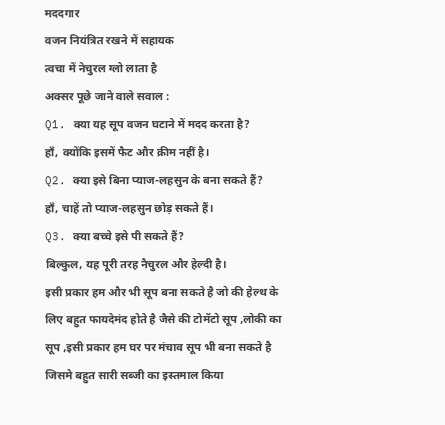मददगार
वजन नियंत्रित रखने में सहायक
त्वचा में नेचुरल ग्लो लाता है
अक्सर पूछे जाने वाले सवाल :
Q1. क्या यह सूप वजन घटाने में मदद करता है?
हाँ, क्योंकि इसमें फैट और क्रीम नहीं है।
Q2. क्या इसे बिना प्याज-लहसुन के बना सकते हैं?
हाँ, चाहें तो प्याज-लहसुन छोड़ सकते हैं।
Q3. क्या बच्चे इसे पी सकते हैं?
बिल्कुल, यह पूरी तरह नैचुरल और हेल्दी है।
इसी प्रकार हम और भी सूप बना सकते है जो की हेल्थ के लिए बहुत फायदेमंद होते है जैसे की टोमॅटो सूप ,लोकी का सूप ,इसी प्रकार हम घर पर मंचाव सूप भी बना सकते है जिसमे बहुत सारी सब्जी का इस्तमाल किया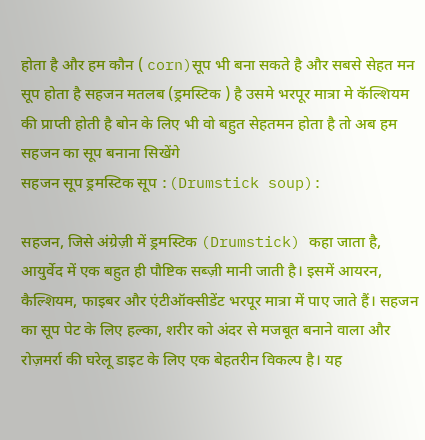होता है और हम कौन ( corn)सूप भी बना सकते है और सबसे सेहत मन सूप होता है सहजन मतलब (ड्रमस्टिक ) है उसमे भरपूर मात्रा मे कॅल्शियम की प्राप्ती होती है बोन के लिए भी वो बहुत सेहतमन होता है तो अब हम सहजन का सूप बनाना सिखेंगे
सहजन सूप ड्रमस्टिक सूप :(Drumstick soup):

सहजन, जिसे अंग्रेज़ी में ड्रमस्टिक (Drumstick) कहा जाता है, आयुर्वेद में एक बहुत ही पौष्टिक सब्ज़ी मानी जाती है। इसमें आयरन, कैल्शियम, फाइबर और एंटीऑक्सीडेंट भरपूर मात्रा में पाए जाते हैं। सहजन का सूप पेट के लिए हल्का, शरीर को अंदर से मजबूत बनाने वाला और रोज़मर्रा की घरेलू डाइट के लिए एक बेहतरीन विकल्प है। यह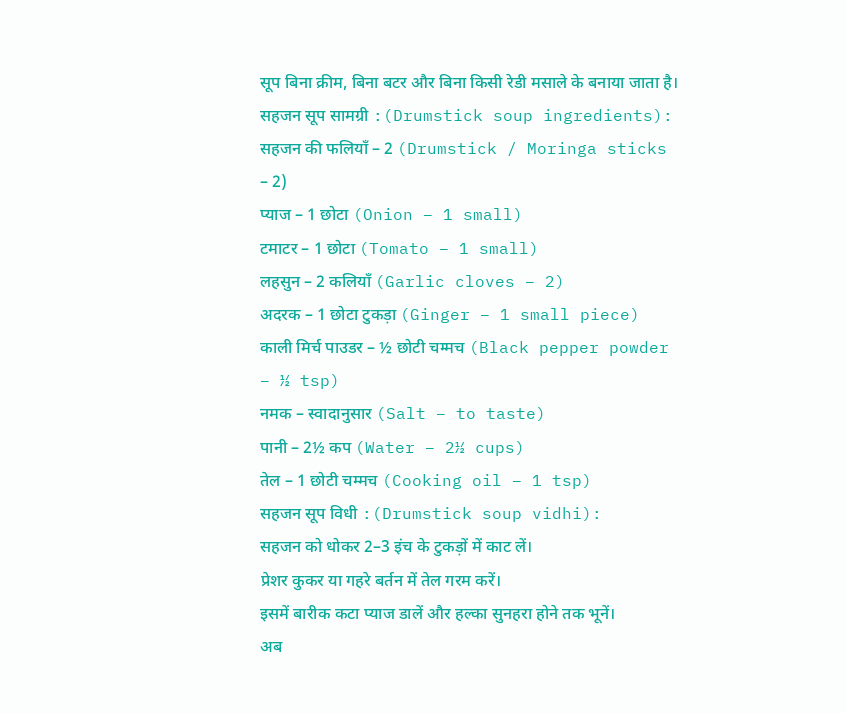सूप बिना क्रीम, बिना बटर और बिना किसी रेडी मसाले के बनाया जाता है।
सहजन सूप सामग्री :(Drumstick soup ingredients):
सहजन की फलियाँ – 2 (Drumstick / Moringa sticks – 2)
प्याज – 1 छोटा (Onion – 1 small)
टमाटर – 1 छोटा (Tomato – 1 small)
लहसुन – 2 कलियाँ (Garlic cloves – 2)
अदरक – 1 छोटा टुकड़ा (Ginger – 1 small piece)
काली मिर्च पाउडर – ½ छोटी चम्मच (Black pepper powder – ½ tsp)
नमक – स्वादानुसार (Salt – to taste)
पानी – 2½ कप (Water – 2½ cups)
तेल – 1 छोटी चम्मच (Cooking oil – 1 tsp)
सहजन सूप विधी :(Drumstick soup vidhi):
सहजन को धोकर 2–3 इंच के टुकड़ों में काट लें।
प्रेशर कुकर या गहरे बर्तन में तेल गरम करें।
इसमें बारीक कटा प्याज डालें और हल्का सुनहरा होने तक भूनें।
अब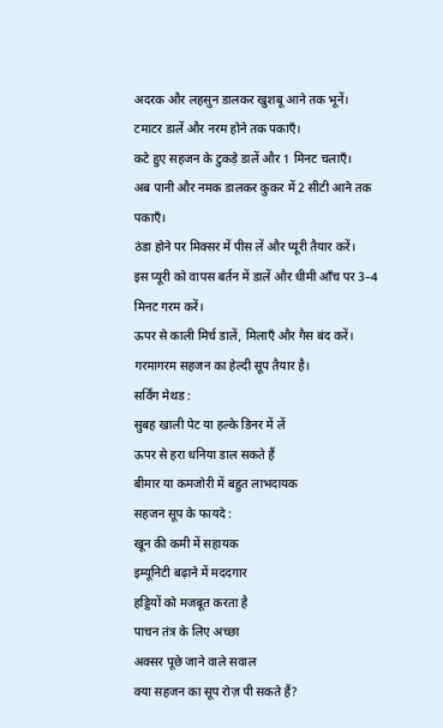अदरक और लहसुन डालकर खुशबू आने तक भूनें।
टमाटर डालें और नरम होने तक पकाएँ।
कटे हुए सहजन के टुकड़े डालें और 1 मिनट चलाएँ।
अब पानी और नमक डालकर कुकर में 2 सीटी आने तक पकाएँ।
ठंडा होने पर मिक्सर में पीस लें और प्यूरी तैयार करें।
इस प्यूरी को वापस बर्तन में डालें और धीमी आँच पर 3–4 मिनट गरम करें।
ऊपर से काली मिर्च डालें, मिलाएँ और गैस बंद करें।
गरमागरम सहजन का हेल्दी सूप तैयार है।
सर्विंग मेथड :
सुबह खाली पेट या हल्के डिनर में लें
ऊपर से हरा धनिया डाल सकते हैं
बीमार या कमजोरी में बहुत लाभदायक
सहजन सूप के फायदे :
खून की कमी में सहायक
इम्यूनिटी बढ़ाने में मददगार
हड्डियों को मजबूत करता है
पाचन तंत्र के लिए अच्छा
अक्सर पूछे जाने वाले सवाल
क्या सहजन का सूप रोज़ पी सकते हैं?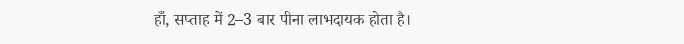हाँ, सप्ताह में 2–3 बार पीना लाभदायक होता है।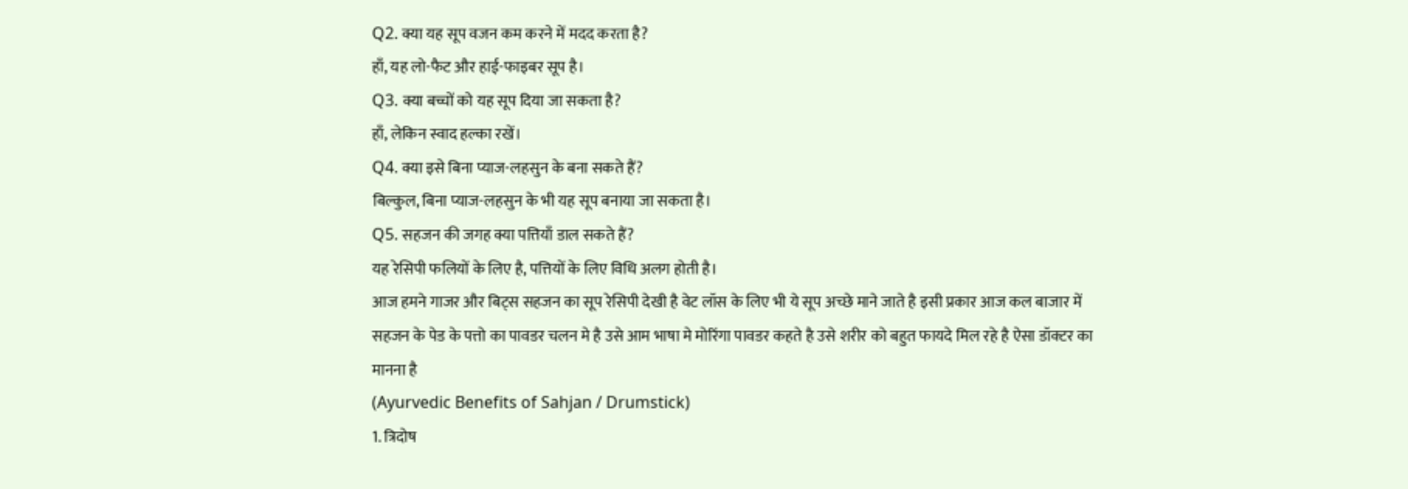Q2. क्या यह सूप वजन कम करने में मदद करता है?
हाँ, यह लो-फैट और हाई-फाइबर सूप है।
Q3. क्या बच्चों को यह सूप दिया जा सकता है?
हाँ, लेकिन स्वाद हल्का रखें।
Q4. क्या इसे बिना प्याज-लहसुन के बना सकते हैं?
बिल्कुल, बिना प्याज-लहसुन के भी यह सूप बनाया जा सकता है।
Q5. सहजन की जगह क्या पत्तियाँ डाल सकते हैं?
यह रेसिपी फलियों के लिए है, पत्तियों के लिए विधि अलग होती है।
आज हमने गाजर और बिट्स सहजन का सूप रेसिपी देखी है वेट लॉस के लिए भी ये सूप अच्छे माने जाते है इसी प्रकार आज कल बाजार में सहजन के पेड के पत्तो का पावडर चलन मे है उसे आम भाषा मे मोरिंगा पावडर कहते है उसे शरीर को बहुत फायदे मिल रहे है ऐसा डॉक्टर का मानना है
(Ayurvedic Benefits of Sahjan / Drumstick)
1. त्रिदोष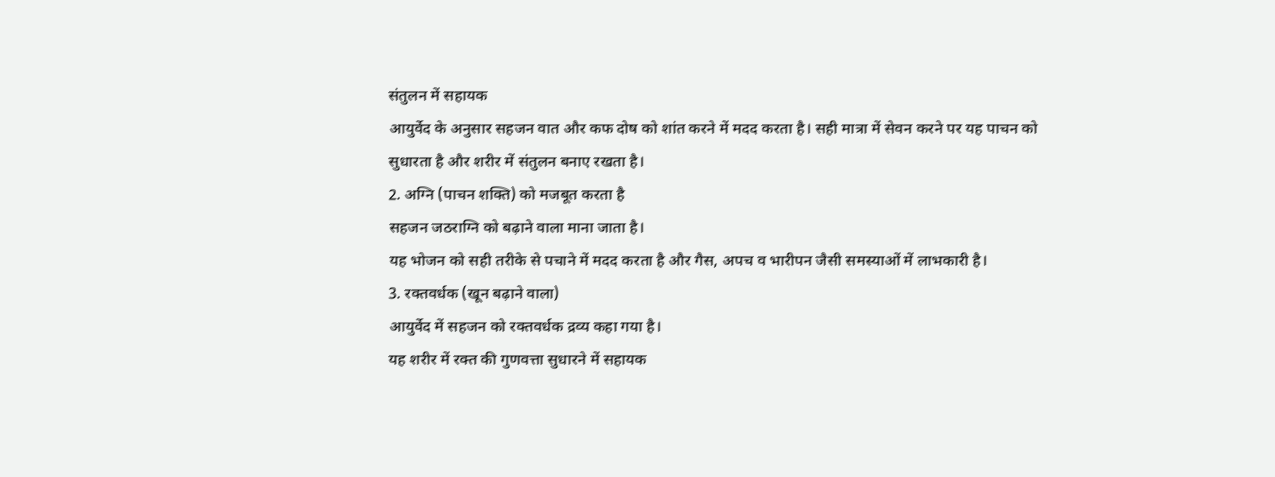संतुलन में सहायक
आयुर्वेद के अनुसार सहजन वात और कफ दोष को शांत करने में मदद करता है। सही मात्रा में सेवन करने पर यह पाचन को सुधारता है और शरीर में संतुलन बनाए रखता है।
2. अग्नि (पाचन शक्ति) को मजबूत करता है
सहजन जठराग्नि को बढ़ाने वाला माना जाता है।
यह भोजन को सही तरीके से पचाने में मदद करता है और गैस, अपच व भारीपन जैसी समस्याओं में लाभकारी है।
3. रक्तवर्धक (खून बढ़ाने वाला)
आयुर्वेद में सहजन को रक्तवर्धक द्रव्य कहा गया है।
यह शरीर में रक्त की गुणवत्ता सुधारने में सहायक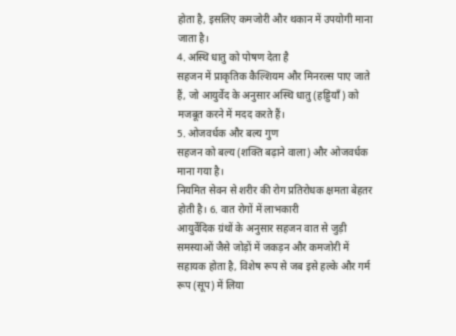होता है, इसलिए कमजोरी और थकान में उपयोगी माना जाता है।
4. अस्थि धातु को पोषण देता है
सहजन में प्राकृतिक कैल्शियम और मिनरल्स पाए जाते हैं, जो आयुर्वेद के अनुसार अस्थि धातु (हड्डियाँ) को मजबूत करने में मदद करते हैं।
5. ओजवर्धक और बल्य गुण
सहजन को बल्य (शक्ति बढ़ाने वाला) और ओजवर्धक माना गया है।
नियमित सेवन से शरीर की रोग प्रतिरोधक क्षमता बेहतर होती है। 6. वात रोगों में लाभकारी
आयुर्वेदिक ग्रंथों के अनुसार सहजन वात से जुड़ी समस्याओं जैसे जोड़ों में जकड़न और कमजोरी में सहायक होता है, विशेष रूप से जब इसे हल्के और गर्म रूप (सूप) में लिया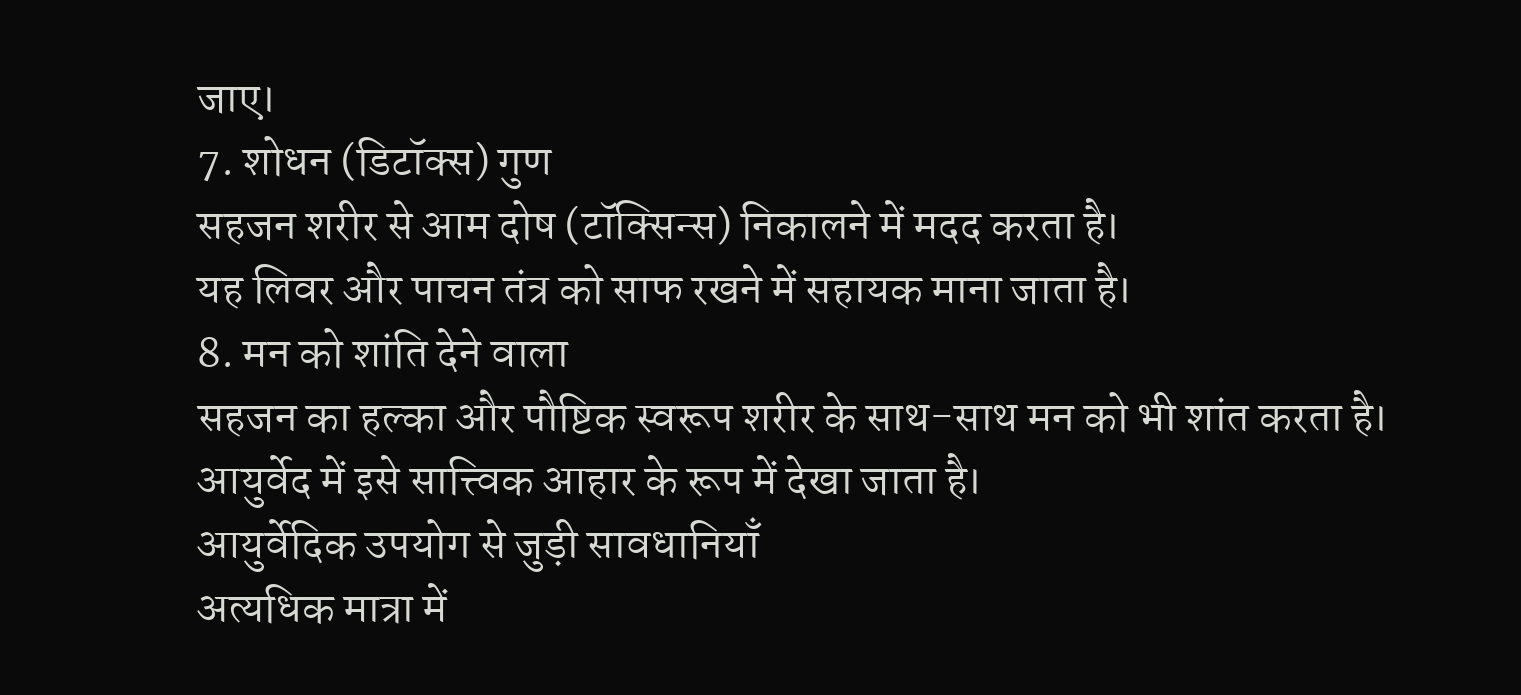जाए।
7. शोधन (डिटॉक्स) गुण
सहजन शरीर से आम दोष (टॉक्सिन्स) निकालने में मदद करता है।
यह लिवर और पाचन तंत्र को साफ रखने में सहायक माना जाता है।
8. मन को शांति देने वाला
सहजन का हल्का और पौष्टिक स्वरूप शरीर के साथ-साथ मन को भी शांत करता है।
आयुर्वेद में इसे सात्त्विक आहार के रूप में देखा जाता है।
आयुर्वेदिक उपयोग से जुड़ी सावधानियाँ
अत्यधिक मात्रा में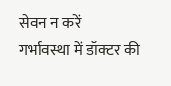सेवन न करें
गर्भावस्था में डॉक्टर की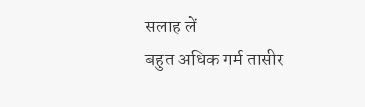सलाह लें
बहुत अधिक गर्म तासीर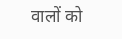वालों को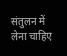संतुलन में लेना चाहिए